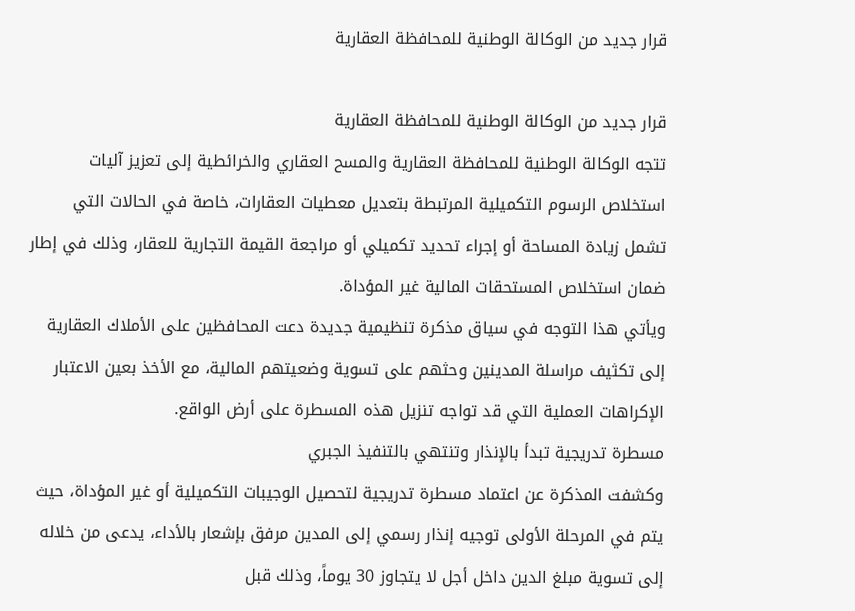قرار جديد من الوكالة الوطنية للمحافظة العقارية

قرار جديد من الوكالة الوطنية للمحافظة العقارية
تتجه الوكالة الوطنية للمحافظة العقارية والمسح العقاري والخرائطية إلى تعزيز آليات استخلاص الرسوم التكميلية المرتبطة بتعديل معطيات العقارات، خاصة في الحالات التي تشمل زيادة المساحة أو إجراء تحديد تكميلي أو مراجعة القيمة التجارية للعقار، وذلك في إطار ضمان استخلاص المستحقات المالية غير المؤداة.
ويأتي هذا التوجه في سياق مذكرة تنظيمية جديدة دعت المحافظين على الأملاك العقارية إلى تكثيف مراسلة المدينين وحثهم على تسوية وضعيتهم المالية، مع الأخذ بعين الاعتبار الإكراهات العملية التي قد تواجه تنزيل هذه المسطرة على أرض الواقع.
مسطرة تدريجية تبدأ بالإنذار وتنتهي بالتنفيذ الجبري
وكشفت المذكرة عن اعتماد مسطرة تدريجية لتحصيل الوجيبات التكميلية أو غير المؤداة، حيث يتم في المرحلة الأولى توجيه إنذار رسمي إلى المدين مرفق بإشعار بالأداء، يدعى من خلاله إلى تسوية مبلغ الدين داخل أجل لا يتجاوز 30 يوماً، وذلك قبل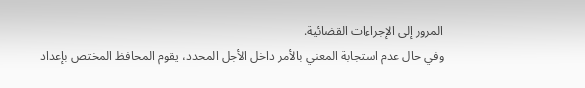المرور إلى الإجراءات القضائية.
وفي حال عدم استجابة المعني بالأمر داخل الأجل المحدد، يقوم المحافظ المختص بإعداد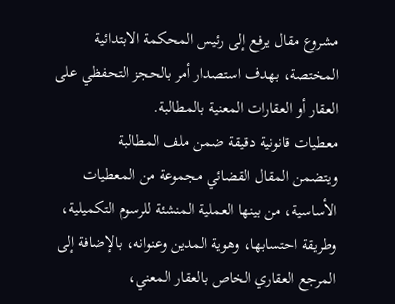مشروع مقال يرفع إلى رئيس المحكمة الابتدائية المختصة، بهدف استصدار أمر بالحجز التحفظي على العقار أو العقارات المعنية بالمطالبة.
معطيات قانونية دقيقة ضمن ملف المطالبة
ويتضمن المقال القضائي مجموعة من المعطيات الأساسية، من بينها العملية المنشئة للرسوم التكميلية، وطريقة احتسابها، وهوية المدين وعنوانه، بالإضافة إلى المرجع العقاري الخاص بالعقار المعني،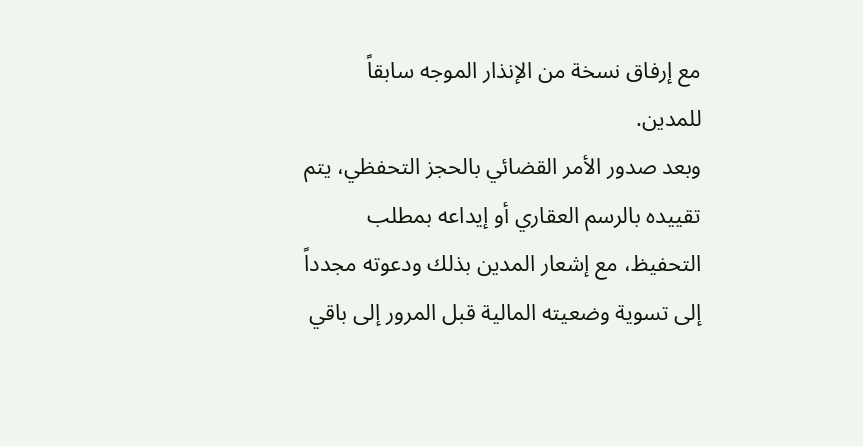مع إرفاق نسخة من الإنذار الموجه سابقاً للمدين.
وبعد صدور الأمر القضائي بالحجز التحفظي، يتم تقييده بالرسم العقاري أو إيداعه بمطلب التحفيظ، مع إشعار المدين بذلك ودعوته مجدداً إلى تسوية وضعيته المالية قبل المرور إلى باقي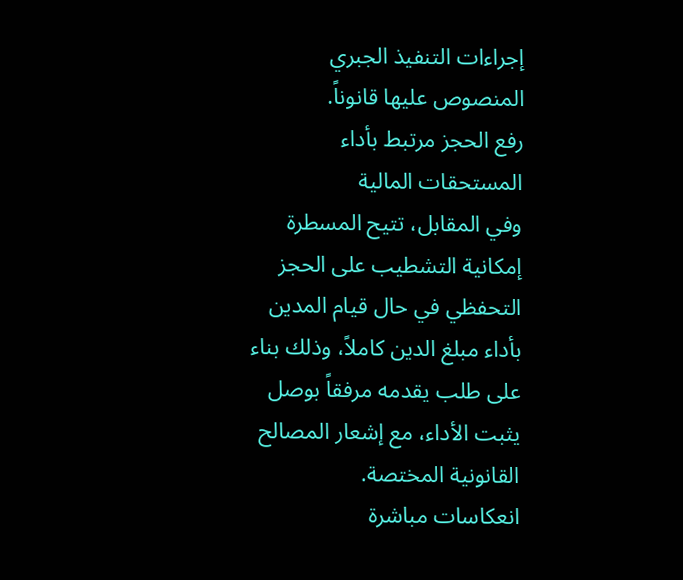إجراءات التنفيذ الجبري المنصوص عليها قانوناً.
رفع الحجز مرتبط بأداء المستحقات المالية
وفي المقابل، تتيح المسطرة إمكانية التشطيب على الحجز التحفظي في حال قيام المدين بأداء مبلغ الدين كاملاً، وذلك بناء على طلب يقدمه مرفقاً بوصل يثبت الأداء، مع إشعار المصالح القانونية المختصة.
انعكاسات مباشرة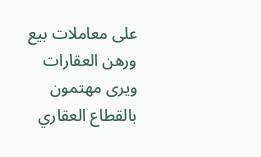على معاملات بيع ورهن العقارات
ويرى مهتمون بالقطاع العقاري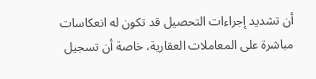أن تشديد إجراءات التحصيل قد تكون له انعكاسات مباشرة على المعاملات العقارية، خاصة أن تسجيل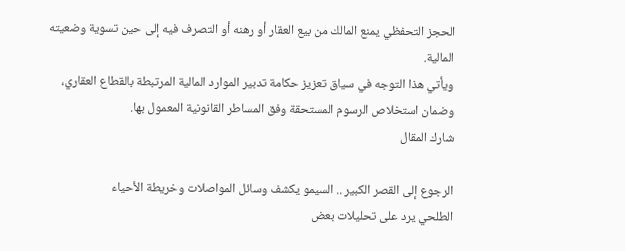الحجز التحفظي يمنع المالك من بيع العقار أو رهنه أو التصرف فيه إلى حين تسوية وضعيته المالية.
ويأتي هذا التوجه في سياق تعزيز حكامة تدبير الموارد المالية المرتبطة بالقطاع العقاري، وضمان استخلاص الرسوم المستحقة وفق المساطر القانونية المعمول بها.
شارك المقال

الرجوع إلى القصر الكبير .. السيمو يكشف وسائل المواصلات وخريطة الأحياء
الطلحي يرد على تحليلات بعض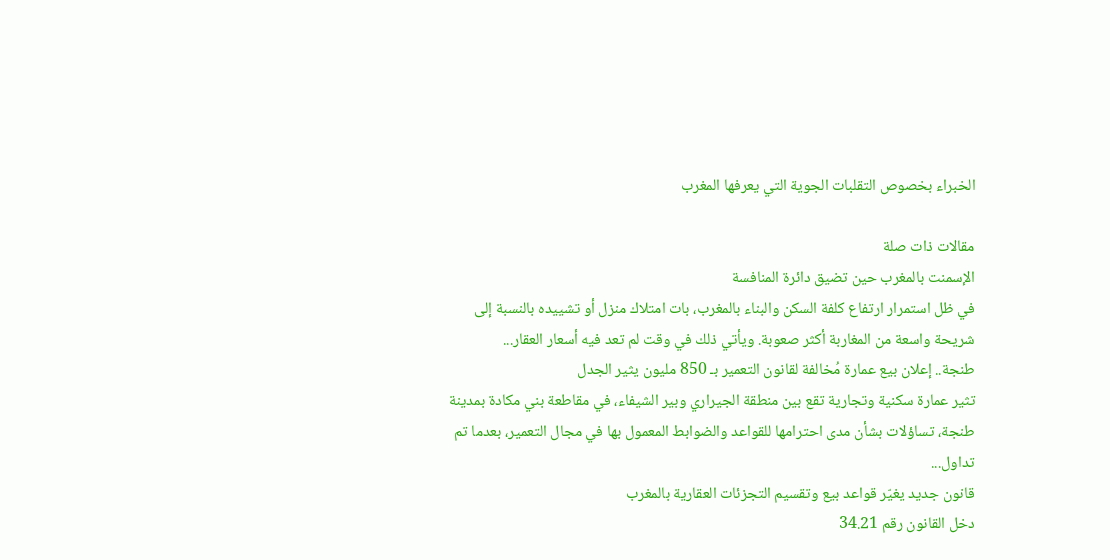الخبراء بخصوص التقلبات الجوية التي يعرفها المغرب

مقالات ذات صلة
الإسمنت بالمغرب حين تضيق دائرة المنافسة
في ظل استمرار ارتفاع كلفة السكن والبناء بالمغرب، بات امتلاك منزل أو تشييده بالنسبة إلى شريحة واسعة من المغاربة أكثر صعوبة. ويأتي ذلك في وقت لم تعد فيه أسعار العقار...
طنجة.. إعلان بيع عمارة مُخالفة لقانون التعمير بـ 850 مليون يثير الجدل
تثير عمارة سكنية وتجارية تقع بين منطقة الجيراري وبير الشيفاء، في مقاطعة بني مكادة بمدينة طنجة، تساؤلات بشأن مدى احترامها للقواعد والضوابط المعمول بها في مجال التعمير، بعدما تم تداول...
قانون جديد يغيّر قواعد بيع وتقسيم التجزئات العقارية بالمغرب
دخل القانون رقم 34.21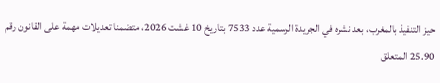حيز التنفيذ بالمغرب، بعد نشره في الجريدة الرسمية عدد 7533 بتاريخ 10 غشت 2026، متضمنا تعديلات مهمة على القانون رقم 25.90 المتعلق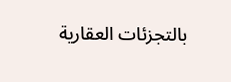بالتجزئات العقارية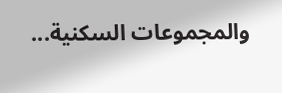والمجموعات السكنية...